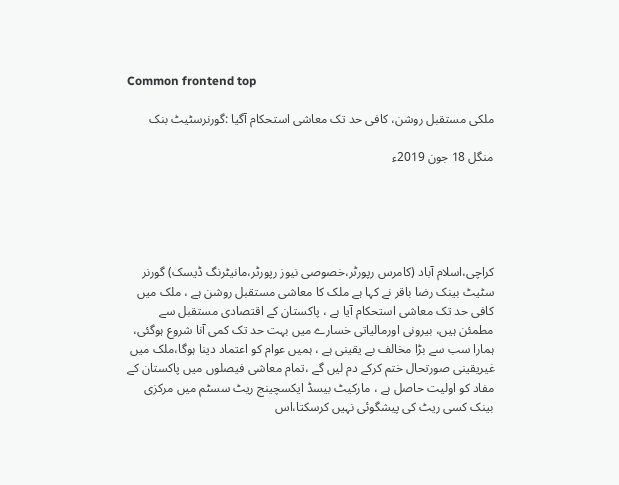Common frontend top

ملکی مستقبل روشن، کافی حد تک معاشی استحکام آگیا :گورنرسٹیٹ بنک

منگل 18 جون 2019ء





کراچی،اسلام آباد (کامرس رپورٹر،خصوصی نیوز رپورٹر،مانیٹرنگ ڈیسک) گورنر سٹیٹ بینک رضا باقر نے کہا ہے ملک کا معاشی مستقبل روشن ہے ، ملک میں کافی حد تک معاشی استحکام آیا ہے ، پاکستان کے اقتصادی مستقبل سے مطمئن ہیں، بیرونی اورمالیاتی خسارے میں بہت حد تک کمی آنا شروع ہوگئی، ہمارا سب سے بڑا مخالف بے یقینی ہے ، ہمیں عوام کو اعتماد دینا ہوگا،ملک میں غیریقینی صورتحال ختم کرکے دم لیں گے ،تمام معاشی فیصلوں میں پاکستان کے مفاد کو اولیت حاصل ہے ، مارکیٹ بیسڈ ایکسچینج ریٹ سسٹم میں مرکزی بینک کسی ریٹ کی پیشگوئی نہیں کرسکتا،اس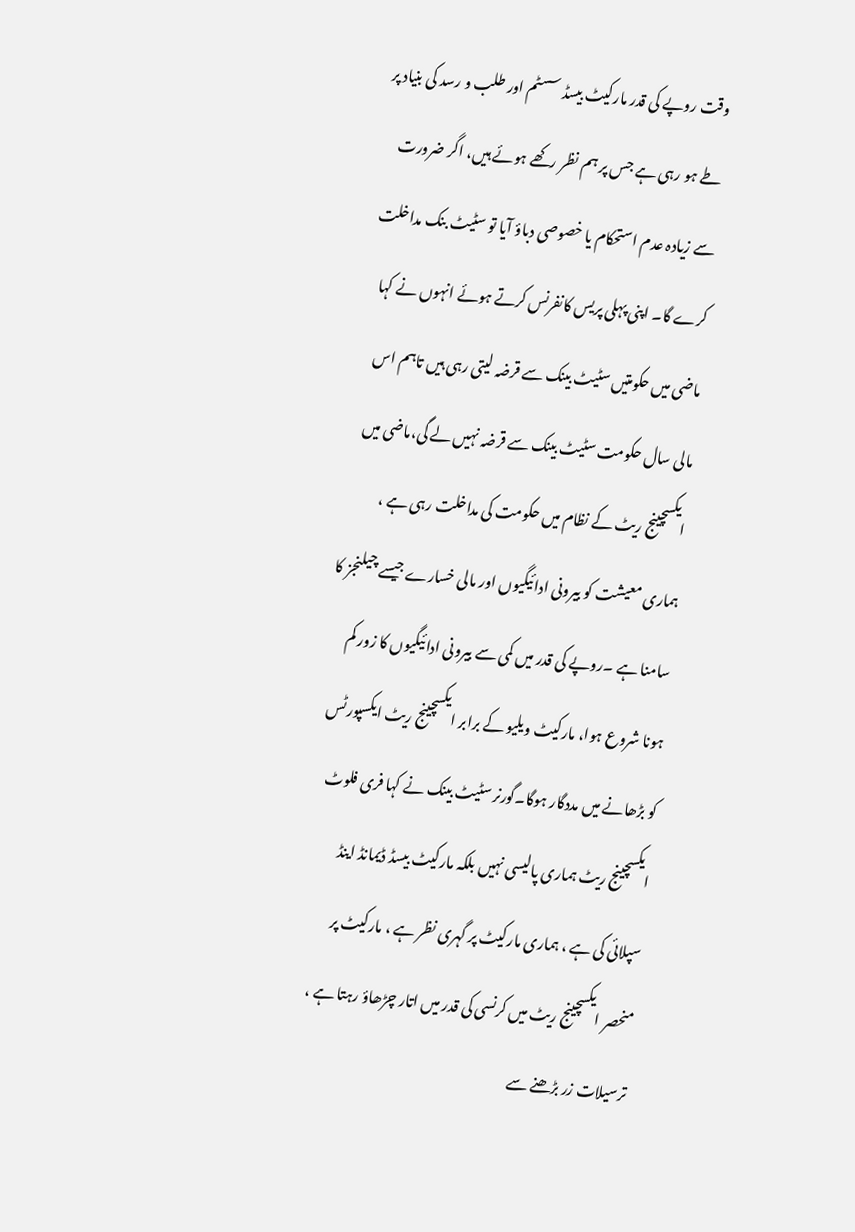وقت روپے کی قدر مارکیٹ بیسڈ سسٹم اور طلب و رسد کی بنیاد پر طے ہو رہی ہے جس پر ہم نظر رکھے ہوئے ہیں، اگر ضرورت سے زیادہ عدم استحکام یا خصوصی دباؤ آیا تو سٹیٹ بنک مداخلت کرے گا۔ اپنی پہلی پریس کانفرنس کرتے ہوئے انہوں نے کہا ماضی میں حکومتیں سٹیٹ بینک سے قرضہ لیتی رہی ہیں تاہم اس مالی سال حکومت سٹیٹ بینک سے قرضہ نہیں لے گی،ماضی میں ایکسچینج ریٹ کے نظام میں حکومت کی مداخلت رہی ہے ، ہماری معیشت کو بیرونی ادائیگیوں اور مالی خسارے جیسے چیلنجز کا سامنا ہے ۔روپے کی قدر میں کمی سے بیرونی ادائیگیوں کا زور کم ہونا شروع ہوا، مارکیٹ ویلیو کے برابر ایکسچینج ریٹ ایکسپورٹس کو بڑھانے میں مددگار ہوگا۔گورنر سٹیٹ بینک نے کہا فری فلوٹ ایکسچینج ریٹ ہماری پالیسی نہیں بلکہ مارکیٹ بیسڈ ڈیمانڈ اینڈ سپلائی کی ہے ، ہماری مارکیٹ پر گہری نظر ہے ، مارکیٹ پر منحصر ایکسچینج ریٹ میں کرنسی کی قدر میں اتار چڑھاؤ رہتا ہے ، ترسیلات زر بڑھنے سے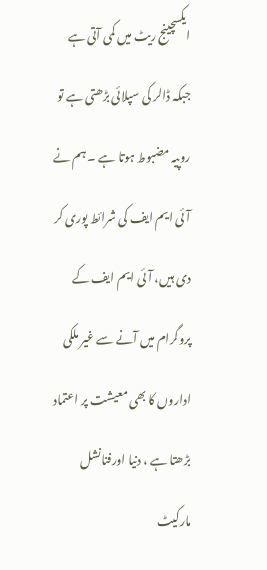ایکسچینج ریٹ میں کمی آتی ہے جبکہ ڈالر کی سپلائی بڑھتی ہے تو روپیہ مضبوط ہوتا ہے ۔ ہم نے آئی ایم ایف کی شرائط پوری کر دی ہیں، آئی ایم ایف کے پروگرام میں آنے سے غیر ملکی اداروں کا بھی معیشت پر اعتماد بڑھتا ہے ، دنیا اورفنانشل مارکیٹ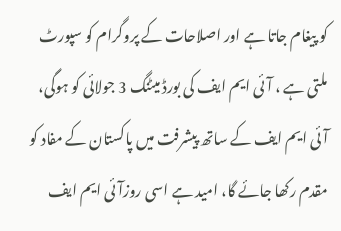کو پیغام جاتا ہے اور اصلاحات کے پروگرام کو سپورٹ ملتی ہے ، آئی ایم ایف کی بورڈ میٹنگ 3 جولائی کو ہوگی، آئی ایم ایف کے ساتھ پیشرفت میں پاکستان کے مفاد کو مقدم رکھا جائے گا، امید ہے اسی روزآئی ایم ایف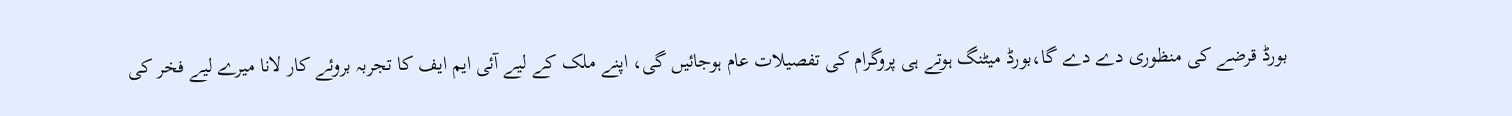بورڈ قرضے کی منظوری دے دے گا،بورڈ میٹنگ ہوتے ہی پروگرام کی تفصیلات عام ہوجائیں گی، اپنے ملک کے لیے آئی ایم ایف کا تجربہ بروئے کار لانا میرے لیے فخر کی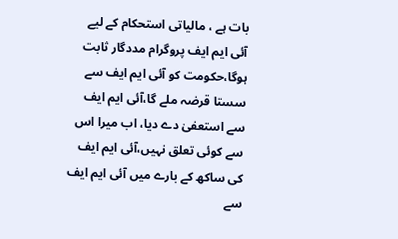بات ہے ، مالیاتی استحکام کے لیے آئی ایم ایف پروگرام مددگار ثابت ہوگا،حکومت کو آئی ایم ایف سے سستا قرضہ ملے گا،آئی ایم ایف سے استعفیٰ دے دیا، اب میرا اس سے کوئی تعلق نہیں،آئی ایم ایف کی ساکھ کے بارے میں آئی ایم ایف سے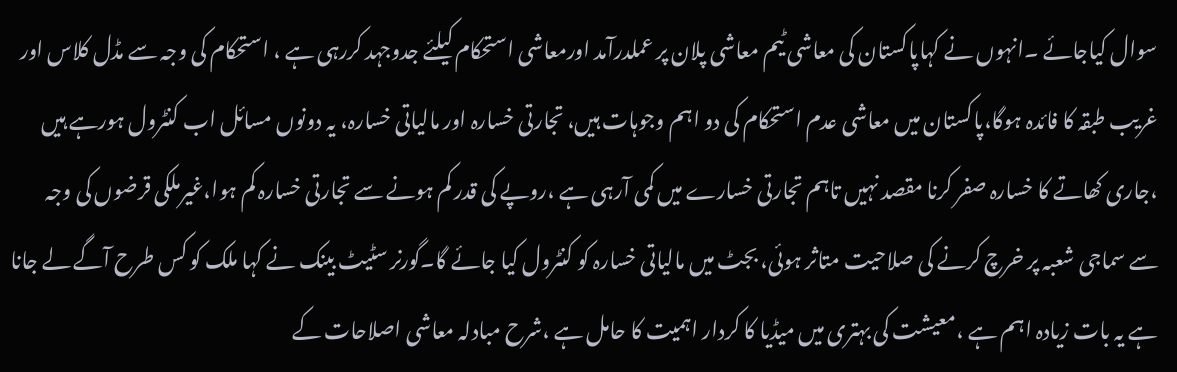سوال کیاجائے ۔انہوں نے کہاپاکستان کی معاشی ٹیم معاشی پلان پر عملدرآمد اورمعاشی استحکام کیلئے جدوجہد کررہی ہے ، استحکام کی وجہ سے مڈل کلاس اور غریب طبقہ کا فائدہ ہوگا،پاکستان میں معاشی عدم استحکام کی دو اہم وجوہات ہیں، تجارتی خسارہ اور مالیاتی خسارہ، یہ دونوں مسائل اب کنٹرول ہورہے ہیں ،جاری کھاتے کا خسارہ صفر کرنا مقصد نہیں تاہم تجارتی خسارے میں کمی آرہی ہے ،روپے کی قدر کم ہونے سے تجارتی خسارہ کم ہوا،غیرملکی قرضوں کی وجہ سے سماجی شعبہ پر خرچ کرنے کی صلاحیت متاثر ہوئی، بجٹ میں مالیاتی خسارہ کو کنٹرول کیا جائے گا۔گورنر سٹیٹ بینک نے کہا ملک کو کس طرح آگے لے جانا ہے یہ بات زیادہ اہم ہے ،معیشت کی بہتری میں میڈیا کا کردار اہمیت کا حامل ہے ،شرح مبادلہ معاشی اصلاحات کے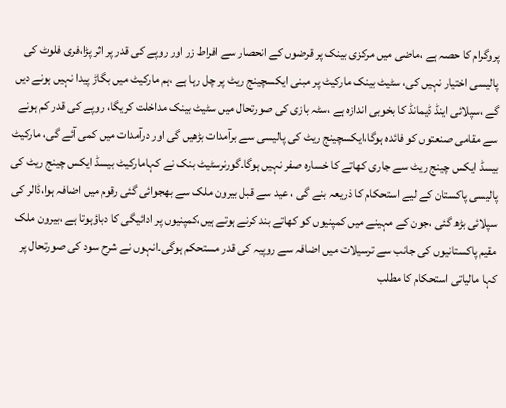پروگرام کا حصہ ہے ،ماضی میں مرکزی بینک پر قرضوں کے انحصار سے افراط زر اور روپے کی قدر پر اثر پڑا،فری فلوٹ کی پالیسی اختیار نہیں کی، سٹیٹ بینک مارکیٹ پر مبنی ایکسچینج ریٹ پر چل رہا ہے ،ہم مارکیٹ میں بگاڑ پیدا نہیں ہونے دیں گے ،سپلائی اینڈ ڈیمانڈ کا بخوبی اندازہ ہے ،سٹہ بازی کی صورتحال میں سٹیٹ بینک مداخلت کریگا، روپے کی قدر کم ہونے سے مقامی صنعتوں کو فائدہ ہوگا،ایکسچینج ریٹ کی پالیسی سے برآمدات بڑھیں گی اور درآمدات میں کمی آئے گی، مارکیٹ بیسڈ ایکس چینج ریٹ سے جاری کھاتے کا خسارہ صفر نہیں ہوگا۔گورنرسٹیٹ بنک نے کہامارکیٹ بیسڈ ایکس چینج ریٹ کی پالیسی پاکستان کے لیے استحکام کا ذریعہ بنے گی ، عید سے قبل بیرون ملک سے بھجوائی گئی رقوم میں اضافہ ہوا،ڈالر کی سپلائی بڑھ گئی ،جون کے مہینے میں کمپنیوں کو کھاتے بند کرنے ہوتے ہیں،کمپنیوں پر ادائیگی کا دباؤہوتا ہے ،بیرون ملک مقیم پاکستانیوں کی جانب سے ترسیلات میں اضافہ سے روپیہ کی قدر مستحکم ہوگی۔انہوں نے شرح سود کی صورتحال پر کہا مالیاتی استحکام کا مطلب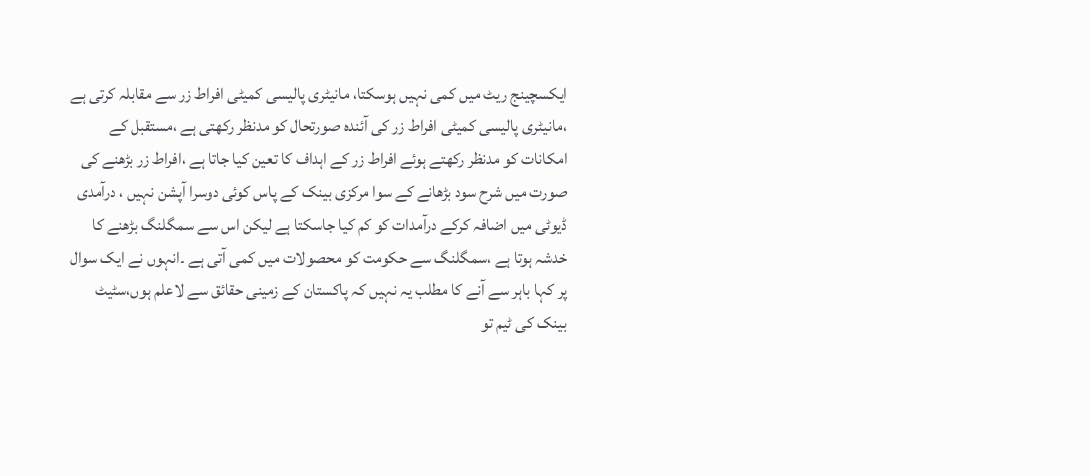ایکسچینج ریٹ میں کمی نہیں ہوسکتا، مانیٹری پالیسی کمیٹی افراط زر سے مقابلہ کرتی ہے ،مانیٹری پالیسی کمیٹی افراط زر کی آئندہ صورتحال کو مدنظر رکھتی ہے ،مستقبل کے امکانات کو مدنظر رکھتے ہوئے افراط زر کے اہداف کا تعین کیا جاتا ہے ،افراط زر بڑھنے کی صورت میں شرح سود بڑھانے کے سوا مرکزی بینک کے پاس کوئی دوسرا آپشن نہیں ، درآمدی ڈیوٹی میں اضافہ کرکے درآمدات کو کم کیا جاسکتا ہے لیکن اس سے سمگلنگ بڑھنے کا خدشہ ہوتا ہے ،سمگلنگ سے حکومت کو محصولات میں کمی آتی ہے ۔انہوں نے ایک سوال پر کہا باہر سے آنے کا مطلب یہ نہیں کہ پاکستان کے زمینی حقائق سے لاعلم ہوں،سٹیٹ بینک کی ٹیم تو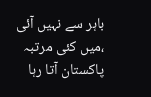باہر سے نہیں آئی ،میں کئی مرتبہ پاکستان آتا رہا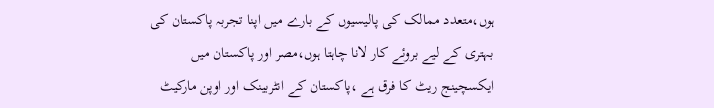ہوں،متعدد ممالک کی پالیسیوں کے بارے میں اپنا تجربہ پاکستان کی بہتری کے لیے بروئے کار لانا چاہتا ہوں،مصر اور پاکستان میں ایکسچینج ریٹ کا فرق ہے ،پاکستان کے انٹربینک اور اوپن مارکیٹ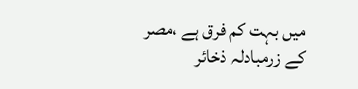میں بہت کم فرق ہے ،مصر کے زرمبادلہ ذخائر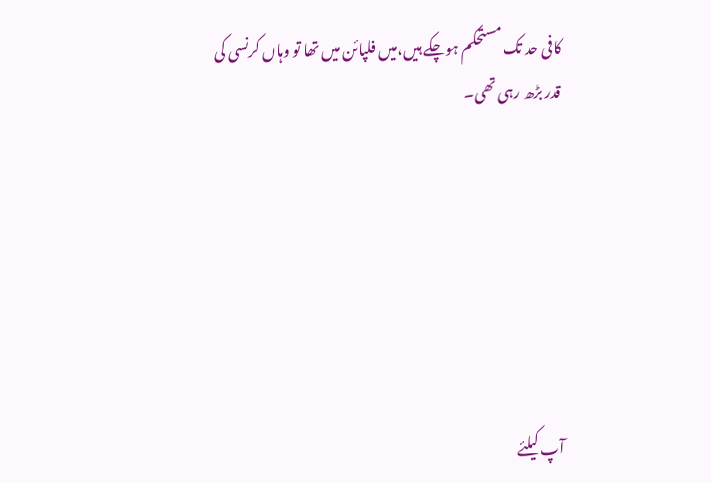کافی حد تک مستحکم ہوچکے ہیں،میں فلپائن میں تھا تو وہاں کرنسی کی قدر بڑھ رہی تھی۔







آپ کیلئے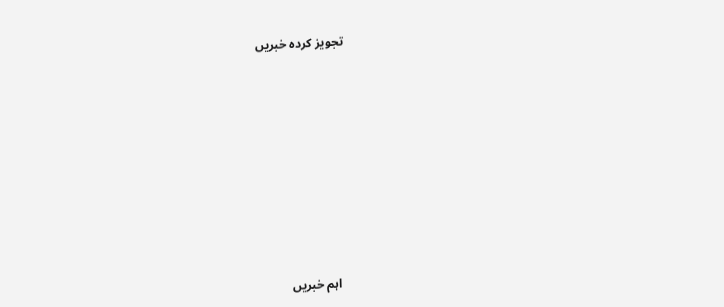تجویز کردہ خبریں










اہم خبریں